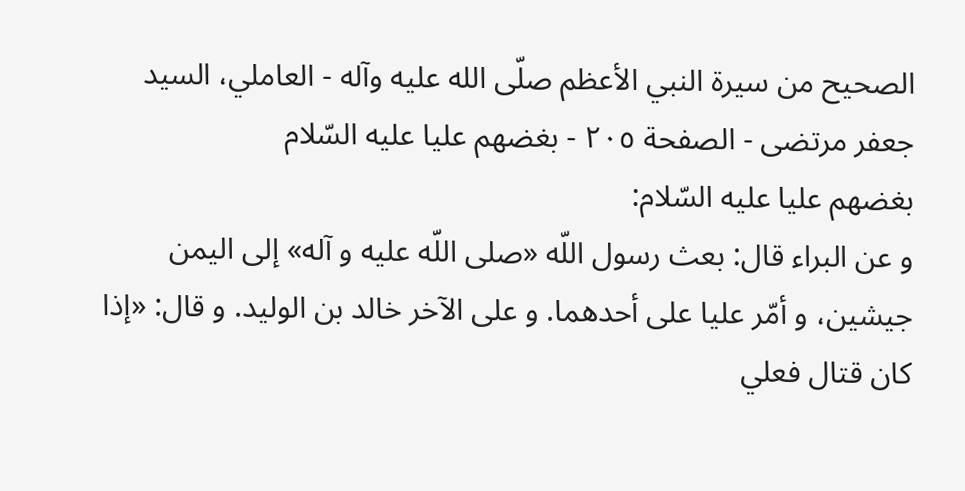الصحيح من سيرة النبي الأعظم صلّى الله عليه وآله - العاملي، السيد جعفر مرتضى - الصفحة ٢٠٥ - بغضهم عليا عليه السّلام
بغضهم عليا عليه السّلام:
و عن البراء قال: بعث رسول اللّه «صلى اللّه عليه و آله» إلى اليمن جيشين، و أمّر عليا على أحدهما. و على الآخر خالد بن الوليد. و قال: «إذا كان قتال فعلي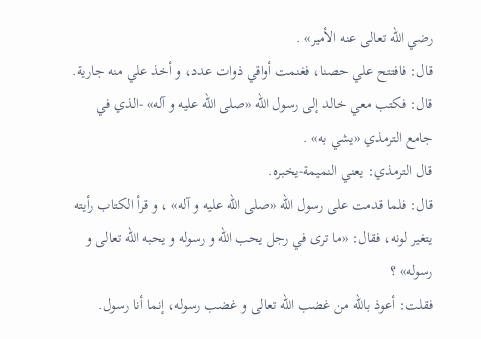رضي اللّه تعالى عنه الأمير» .
قال: فافتتح علي حصنا، فغنمت أواقي ذوات عدد، و أخذ علي منه جارية.
قال: فكتب معي خالد إلى رسول اللّه «صلى اللّه عليه و آله» -الذي في جامع الترمذي «يشي به» .
قال الترمذي: يعني النميمة-يخبره.
قال: فلما قدمت على رسول اللّه «صلى اللّه عليه و آله» ، و قرأ الكتاب رأيته يتغير لونه، فقال: «ما ترى في رجل يحب اللّه و رسوله و يحبه اللّه تعالى و رسوله» ؟
فقلت: أعوذ باللّه من غضب اللّه تعالى و غضب رسوله، إنما أنا رسول.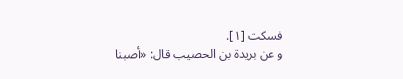فسكت [١].
و عن بريدة بن الحصيب قال: «أصبنا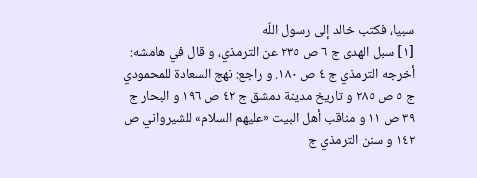سبيا، فكتب خالد إلى رسول اللّه
[١] سبل الهدى ج ٦ ص ٢٣٥ عن الترمذي، و قال في هامشه: أخرجه الترمذي ج ٤ ص ١٨٠. و راجع: نهج السعادة للمحمودي ج ٥ ص ٢٨٥ و تاريخ مدينة دمشق ج ٤٢ ص ١٩٦ و البحار ج ٣٩ ص ١١ و مناقب أهل البيت «عليهم السلام» للشيرواني ص ١٤٢ و سنن الترمذي ج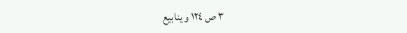٣ ص ١٢٤ و ينابيع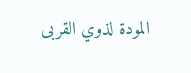المودة لذوي القربى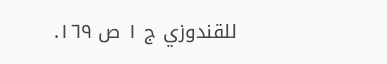للقندوزي ج ١ ص ١٦٩.